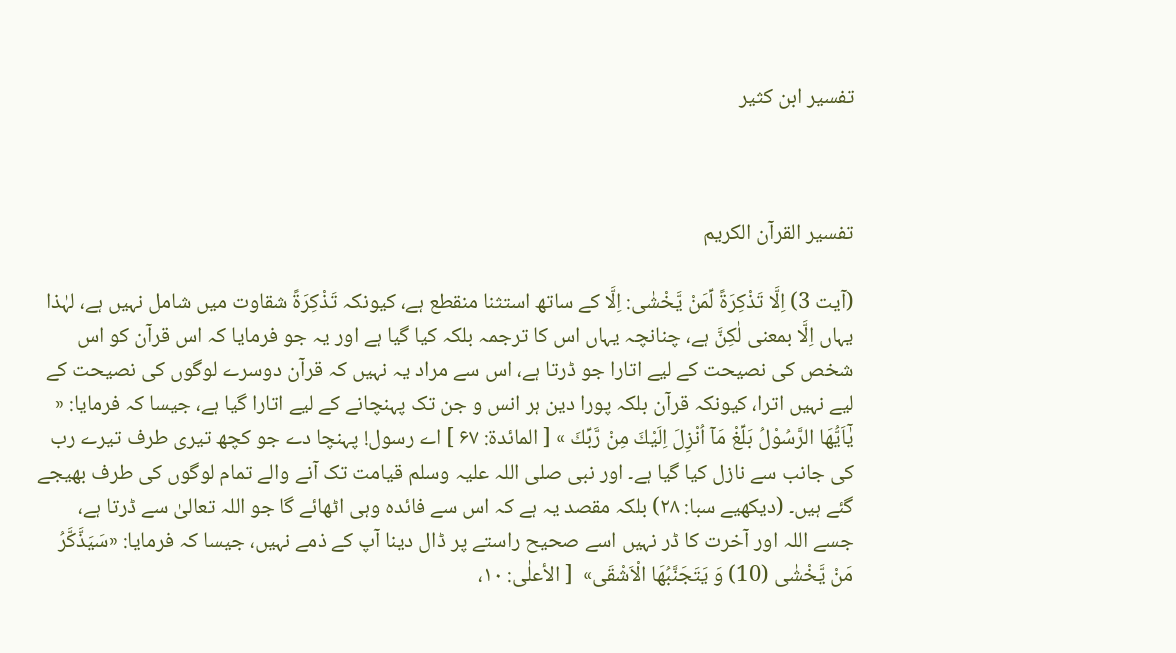تفسير ابن كثير



تفسیر القرآن الکریم

(آیت 3) اِلَّا تَذْكِرَةً لِّمَنْ يَّخْشٰى: اِلَّا کے ساتھ استثنا منقطع ہے، کیونکہ تَذْكِرَةً شقاوت میں شامل نہیں ہے، لہٰذا یہاں اِلَّا بمعنی لٰكِنَّ ہے، چنانچہ یہاں اس کا ترجمہ بلکہ کیا گیا ہے اور یہ جو فرمایا کہ اس قرآن کو اس شخص کی نصیحت کے لیے اتارا جو ڈرتا ہے، اس سے مراد یہ نہیں کہ قرآن دوسرے لوگوں کی نصیحت کے لیے نہیں اترا، کیونکہ قرآن بلکہ پورا دین ہر انس و جن تک پہنچانے کے لیے اتارا گیا ہے، جیسا کہ فرمایا: « يٰۤاَيُّهَا الرَّسُوْلُ بَلِّغْ مَاۤ اُنْزِلَ اِلَيْكَ مِنْ رَّبِّكَ » [ المائدۃ: ۶۷ ] اے رسول! پہنچا دے جو کچھ تیری طرف تیرے رب کی جانب سے نازل کیا گیا ہے۔ اور نبی صلی اللہ علیہ وسلم قیامت تک آنے والے تمام لوگوں کی طرف بھیجے گئے ہیں۔ (دیکھیے سبا: ۲۸) بلکہ مقصد یہ ہے کہ اس سے فائدہ وہی اٹھائے گا جو اللہ تعالیٰ سے ڈرتا ہے، جسے اللہ اور آخرت کا ڈر نہیں اسے صحیح راستے پر ڈال دینا آپ کے ذمے نہیں، جیسا کہ فرمایا: «سَيَذَّكَّرُ مَنْ يَّخْشٰى (10) وَ يَتَجَنَّبُهَا الْاَشْقَى»  [ الأعلٰی: ۱۰،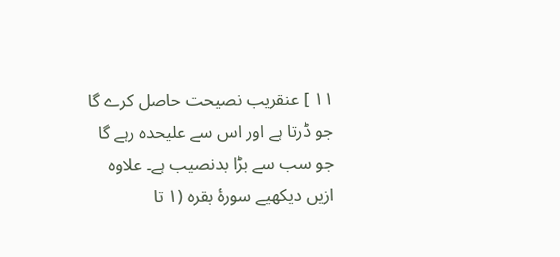۱۱ ] عنقریب نصیحت حاصل کرے گا جو ڈرتا ہے اور اس سے علیحدہ رہے گا جو سب سے بڑا بدنصیب ہے۔ علاوہ ازیں دیکھیے سورۂ بقرہ (۱ تا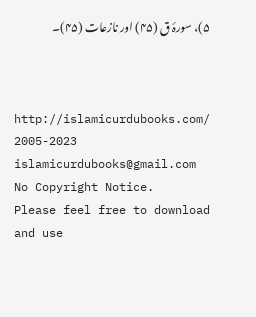۵)، سورۂ ق (۴۵) اور نازعات (۴۵)۔



http://islamicurdubooks.com/ 2005-2023 islamicurdubooks@gmail.com No Copyright Notice.
Please feel free to download and use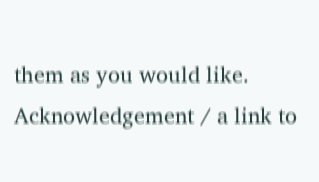them as you would like.
Acknowledgement / a link to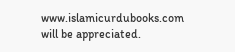www.islamicurdubooks.com will be appreciated.